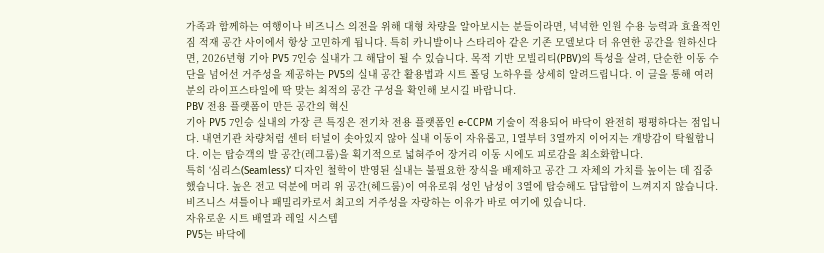가족과 함께하는 여행이나 비즈니스 의전을 위해 대형 차량을 알아보시는 분들이라면, 넉넉한 인원 수용 능력과 효율적인 짐 적재 공간 사이에서 항상 고민하게 됩니다. 특히 카니발이나 스타리아 같은 기존 모델보다 더 유연한 공간을 원하신다면, 2026년형 기아 PV5 7인승 실내가 그 해답이 될 수 있습니다. 목적 기반 모빌리티(PBV)의 특성을 살려, 단순한 이동 수단을 넘어선 거주성을 제공하는 PV5의 실내 공간 활용법과 시트 폴딩 노하우를 상세히 알려드립니다. 이 글을 통해 여러분의 라이프스타일에 딱 맞는 최적의 공간 구성을 확인해 보시길 바랍니다.
PBV 전용 플랫폼이 만든 공간의 혁신
기아 PV5 7인승 실내의 가장 큰 특징은 전기차 전용 플랫폼인 e-CCPM 기술이 적용되어 바닥이 완전히 평평하다는 점입니다. 내연기관 차량처럼 센터 터널이 솟아있지 않아 실내 이동이 자유롭고, 1열부터 3열까지 이어지는 개방감이 탁월합니다. 이는 탑승객의 발 공간(레그룸)을 획기적으로 넓혀주어 장거리 이동 시에도 피로감을 최소화합니다.
특히 ‘심리스(Seamless)’ 디자인 철학이 반영된 실내는 불필요한 장식을 배제하고 공간 그 자체의 가치를 높이는 데 집중했습니다. 높은 전고 덕분에 머리 위 공간(헤드룸)이 여유로워 성인 남성이 3열에 탑승해도 답답함이 느껴지지 않습니다. 비즈니스 셔틀이나 패밀리카로서 최고의 거주성을 자랑하는 이유가 바로 여기에 있습니다.
자유로운 시트 배열과 레일 시스템
PV5는 바닥에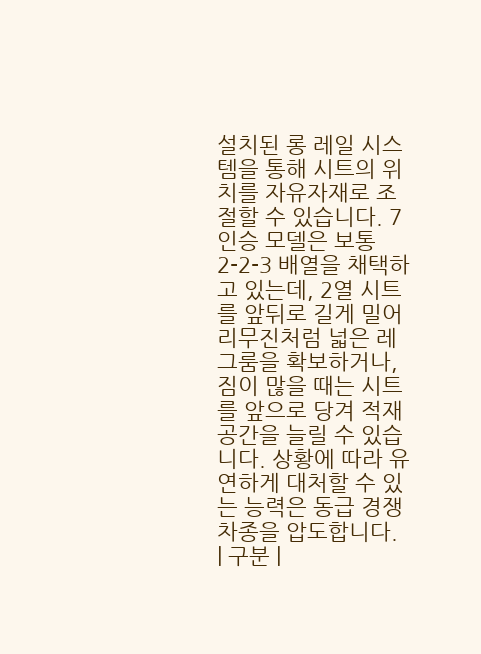설치된 롱 레일 시스템을 통해 시트의 위치를 자유자재로 조절할 수 있습니다. 7인승 모델은 보통 2-2-3 배열을 채택하고 있는데, 2열 시트를 앞뒤로 길게 밀어 리무진처럼 넓은 레그룸을 확보하거나, 짐이 많을 때는 시트를 앞으로 당겨 적재 공간을 늘릴 수 있습니다. 상황에 따라 유연하게 대처할 수 있는 능력은 동급 경쟁 차종을 압도합니다.
| 구분 |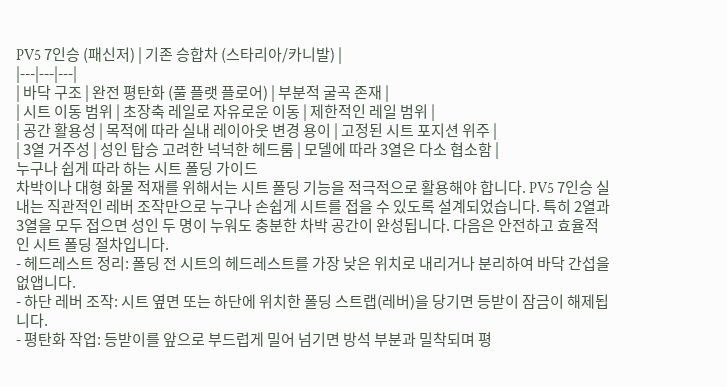PV5 7인승 (패신저) | 기존 승합차 (스타리아/카니발) |
|---|---|---|
| 바닥 구조 | 완전 평탄화 (풀 플랫 플로어) | 부분적 굴곡 존재 |
| 시트 이동 범위 | 초장축 레일로 자유로운 이동 | 제한적인 레일 범위 |
| 공간 활용성 | 목적에 따라 실내 레이아웃 변경 용이 | 고정된 시트 포지션 위주 |
| 3열 거주성 | 성인 탑승 고려한 넉넉한 헤드룸 | 모델에 따라 3열은 다소 협소함 |
누구나 쉽게 따라 하는 시트 폴딩 가이드
차박이나 대형 화물 적재를 위해서는 시트 폴딩 기능을 적극적으로 활용해야 합니다. PV5 7인승 실내는 직관적인 레버 조작만으로 누구나 손쉽게 시트를 접을 수 있도록 설계되었습니다. 특히 2열과 3열을 모두 접으면 성인 두 명이 누워도 충분한 차박 공간이 완성됩니다. 다음은 안전하고 효율적인 시트 폴딩 절차입니다.
- 헤드레스트 정리: 폴딩 전 시트의 헤드레스트를 가장 낮은 위치로 내리거나 분리하여 바닥 간섭을 없앱니다.
- 하단 레버 조작: 시트 옆면 또는 하단에 위치한 폴딩 스트랩(레버)을 당기면 등받이 잠금이 해제됩니다.
- 평탄화 작업: 등받이를 앞으로 부드럽게 밀어 넘기면 방석 부분과 밀착되며 평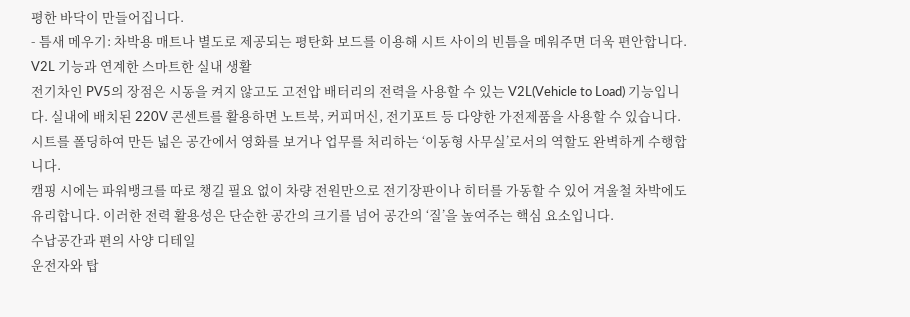평한 바닥이 만들어집니다.
- 틈새 메우기: 차박용 매트나 별도로 제공되는 평탄화 보드를 이용해 시트 사이의 빈틈을 메워주면 더욱 편안합니다.
V2L 기능과 연계한 스마트한 실내 생활
전기차인 PV5의 장점은 시동을 켜지 않고도 고전압 배터리의 전력을 사용할 수 있는 V2L(Vehicle to Load) 기능입니다. 실내에 배치된 220V 콘센트를 활용하면 노트북, 커피머신, 전기포트 등 다양한 가전제품을 사용할 수 있습니다. 시트를 폴딩하여 만든 넓은 공간에서 영화를 보거나 업무를 처리하는 ‘이동형 사무실’로서의 역할도 완벽하게 수행합니다.
캠핑 시에는 파워뱅크를 따로 챙길 필요 없이 차량 전원만으로 전기장판이나 히터를 가동할 수 있어 겨울철 차박에도 유리합니다. 이러한 전력 활용성은 단순한 공간의 크기를 넘어 공간의 ‘질’을 높여주는 핵심 요소입니다.
수납공간과 편의 사양 디테일
운전자와 탑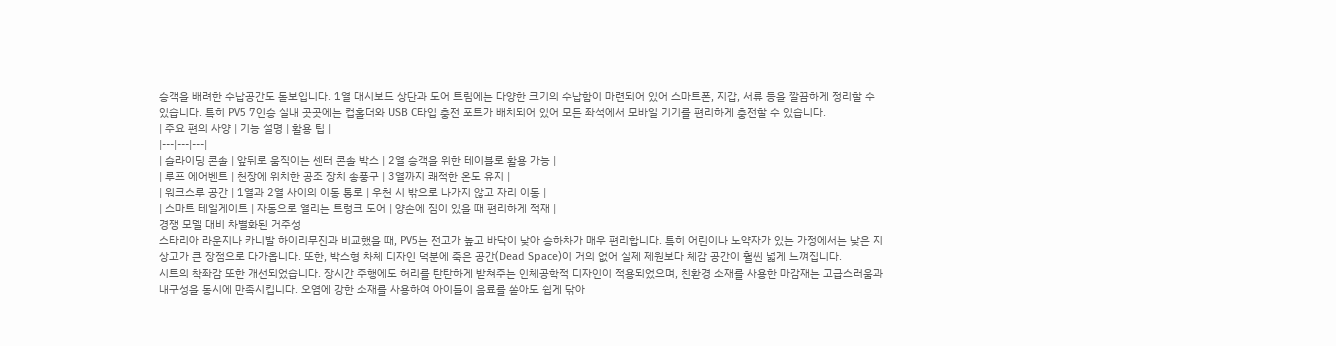승객을 배려한 수납공간도 돋보입니다. 1열 대시보드 상단과 도어 트림에는 다양한 크기의 수납함이 마련되어 있어 스마트폰, 지갑, 서류 등을 깔끔하게 정리할 수 있습니다. 특히 PV5 7인승 실내 곳곳에는 컵홀더와 USB C타입 충전 포트가 배치되어 있어 모든 좌석에서 모바일 기기를 편리하게 충전할 수 있습니다.
| 주요 편의 사양 | 기능 설명 | 활용 팁 |
|---|---|---|
| 슬라이딩 콘솔 | 앞뒤로 움직이는 센터 콘솔 박스 | 2열 승객을 위한 테이블로 활용 가능 |
| 루프 에어벤트 | 천장에 위치한 공조 장치 송풍구 | 3열까지 쾌적한 온도 유지 |
| 워크스루 공간 | 1열과 2열 사이의 이동 통로 | 우천 시 밖으로 나가지 않고 자리 이동 |
| 스마트 테일게이트 | 자동으로 열리는 트렁크 도어 | 양손에 짐이 있을 때 편리하게 적재 |
경쟁 모델 대비 차별화된 거주성
스타리아 라운지나 카니발 하이리무진과 비교했을 때, PV5는 전고가 높고 바닥이 낮아 승하차가 매우 편리합니다. 특히 어린이나 노약자가 있는 가정에서는 낮은 지상고가 큰 장점으로 다가옵니다. 또한, 박스형 차체 디자인 덕분에 죽은 공간(Dead Space)이 거의 없어 실제 제원보다 체감 공간이 훨씬 넓게 느껴집니다.
시트의 착좌감 또한 개선되었습니다. 장시간 주행에도 허리를 탄탄하게 받쳐주는 인체공학적 디자인이 적용되었으며, 친환경 소재를 사용한 마감재는 고급스러움과 내구성을 동시에 만족시킵니다. 오염에 강한 소재를 사용하여 아이들이 음료를 쏟아도 쉽게 닦아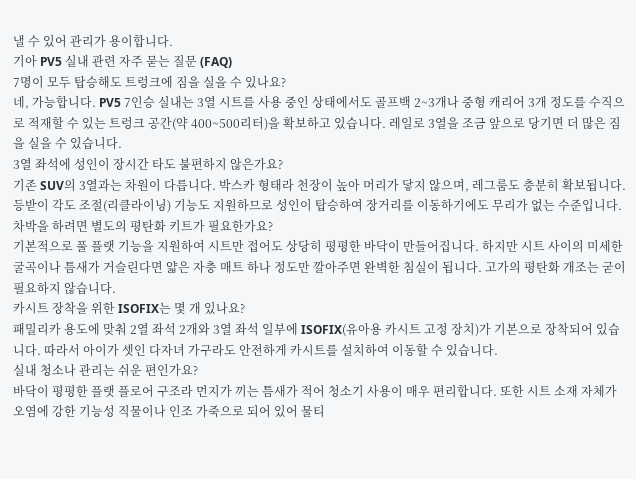낼 수 있어 관리가 용이합니다.
기아 PV5 실내 관련 자주 묻는 질문 (FAQ)
7명이 모두 탑승해도 트렁크에 짐을 실을 수 있나요?
네, 가능합니다. PV5 7인승 실내는 3열 시트를 사용 중인 상태에서도 골프백 2~3개나 중형 캐리어 3개 정도를 수직으로 적재할 수 있는 트렁크 공간(약 400~500리터)을 확보하고 있습니다. 레일로 3열을 조금 앞으로 당기면 더 많은 짐을 실을 수 있습니다.
3열 좌석에 성인이 장시간 타도 불편하지 않은가요?
기존 SUV의 3열과는 차원이 다릅니다. 박스카 형태라 천장이 높아 머리가 닿지 않으며, 레그룸도 충분히 확보됩니다. 등받이 각도 조절(리클라이닝) 기능도 지원하므로 성인이 탑승하여 장거리를 이동하기에도 무리가 없는 수준입니다.
차박을 하려면 별도의 평탄화 키트가 필요한가요?
기본적으로 풀 플랫 기능을 지원하여 시트만 접어도 상당히 평평한 바닥이 만들어집니다. 하지만 시트 사이의 미세한 굴곡이나 틈새가 거슬린다면 얇은 자충 매트 하나 정도만 깔아주면 완벽한 침실이 됩니다. 고가의 평탄화 개조는 굳이 필요하지 않습니다.
카시트 장착을 위한 ISOFIX는 몇 개 있나요?
패밀리카 용도에 맞춰 2열 좌석 2개와 3열 좌석 일부에 ISOFIX(유아용 카시트 고정 장치)가 기본으로 장착되어 있습니다. 따라서 아이가 셋인 다자녀 가구라도 안전하게 카시트를 설치하여 이동할 수 있습니다.
실내 청소나 관리는 쉬운 편인가요?
바닥이 평평한 플랫 플로어 구조라 먼지가 끼는 틈새가 적어 청소기 사용이 매우 편리합니다. 또한 시트 소재 자체가 오염에 강한 기능성 직물이나 인조 가죽으로 되어 있어 물티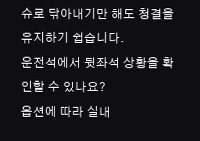슈로 닦아내기만 해도 청결을 유지하기 쉽습니다.
운전석에서 뒷좌석 상황을 확인할 수 있나요?
옵션에 따라 실내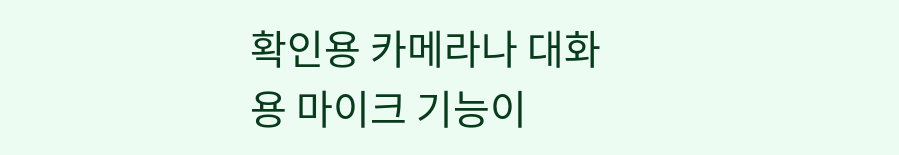확인용 카메라나 대화용 마이크 기능이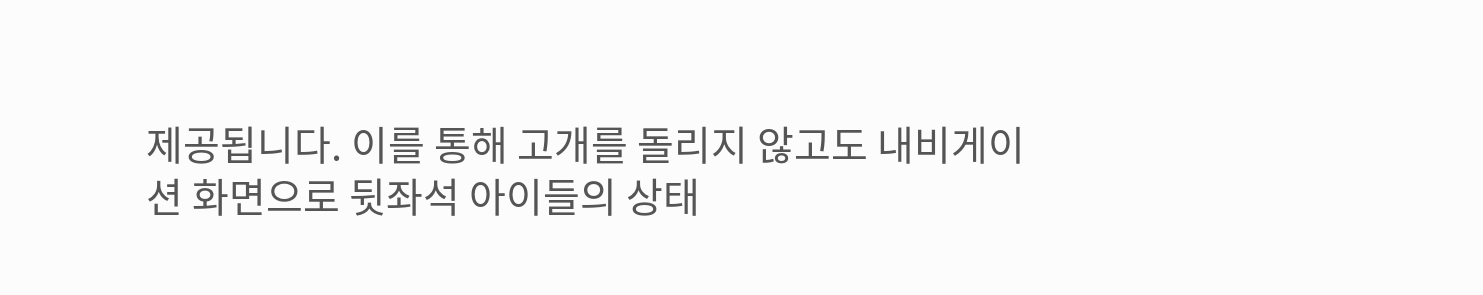제공됩니다. 이를 통해 고개를 돌리지 않고도 내비게이션 화면으로 뒷좌석 아이들의 상태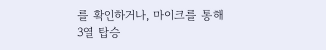를 확인하거나, 마이크를 통해 3열 탑승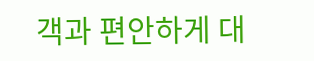객과 편안하게 대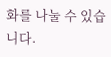화를 나눌 수 있습니다.